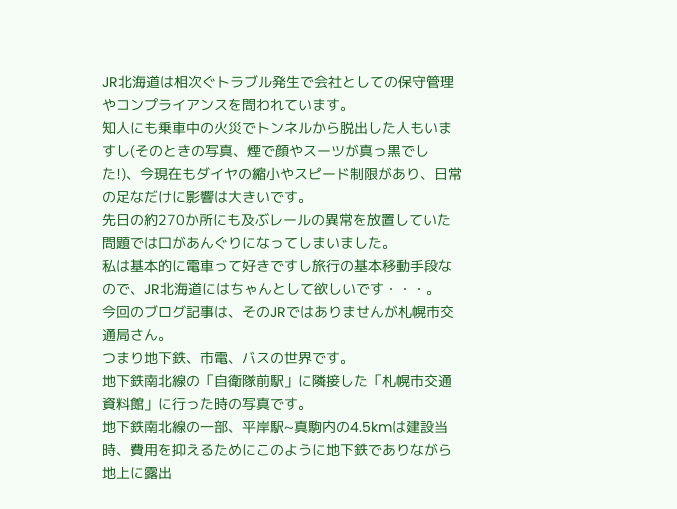JR北海道は相次ぐトラブル発生で会社としての保守管理やコンプライアンスを問われています。
知人にも乗車中の火災でトンネルから脱出した人もいますし(そのときの写真、煙で顔やスーツが真っ黒でした!)、今現在もダイヤの縮小やスピード制限があり、日常の足なだけに影響は大きいです。
先日の約270か所にも及ぶレールの異常を放置していた問題では口があんぐりになってしまいました。
私は基本的に電車って好きですし旅行の基本移動手段なので、JR北海道にはちゃんとして欲しいです・・・。
今回のブログ記事は、そのJRではありませんが札幌市交通局さん。
つまり地下鉄、市電、バスの世界です。
地下鉄南北線の「自衛隊前駅」に隣接した「札幌市交通資料館」に行った時の写真です。
地下鉄南北線の一部、平岸駅~真駒内の4.5kmは建設当時、費用を抑えるためにこのように地下鉄でありながら地上に露出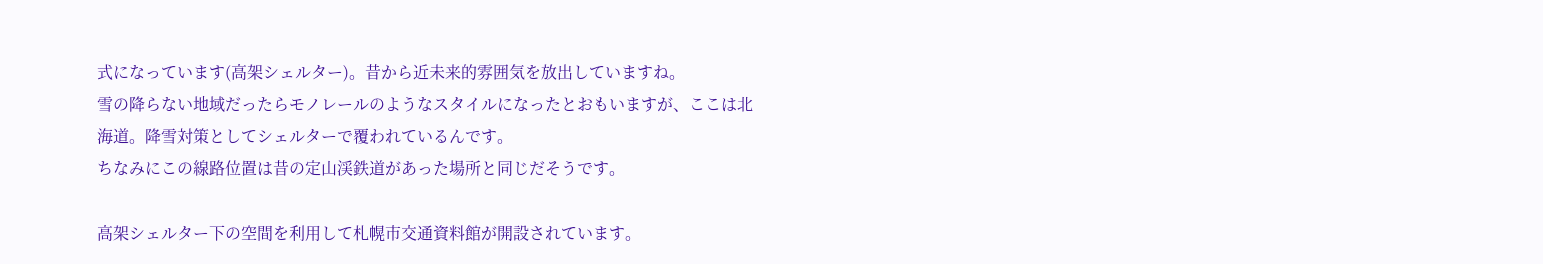式になっています(高架シェルター)。昔から近未来的雰囲気を放出していますね。
雪の降らない地域だったらモノレールのようなスタイルになったとおもいますが、ここは北海道。降雪対策としてシェルターで覆われているんです。
ちなみにこの線路位置は昔の定山渓鉄道があった場所と同じだそうです。

高架シェルター下の空間を利用して札幌市交通資料館が開設されています。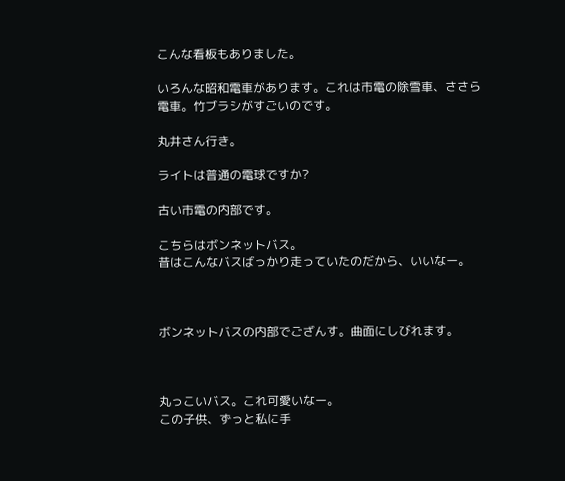こんな看板もありました。

いろんな昭和電車があります。これは市電の除雪車、ささら電車。竹ブラシがすごいのです。

丸井さん行き。

ライトは普通の電球ですか?

古い市電の内部です。

こちらはボンネットバス。
昔はこんなバスばっかり走っていたのだから、いいなー。



ボンネットバスの内部でござんす。曲面にしびれます。



丸っこいバス。これ可愛いなー。
この子供、ずっと私に手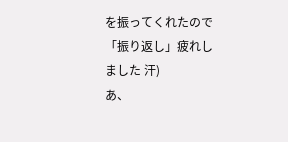を振ってくれたので「振り返し」疲れしました 汗)
あ、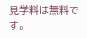見学料は無料です。